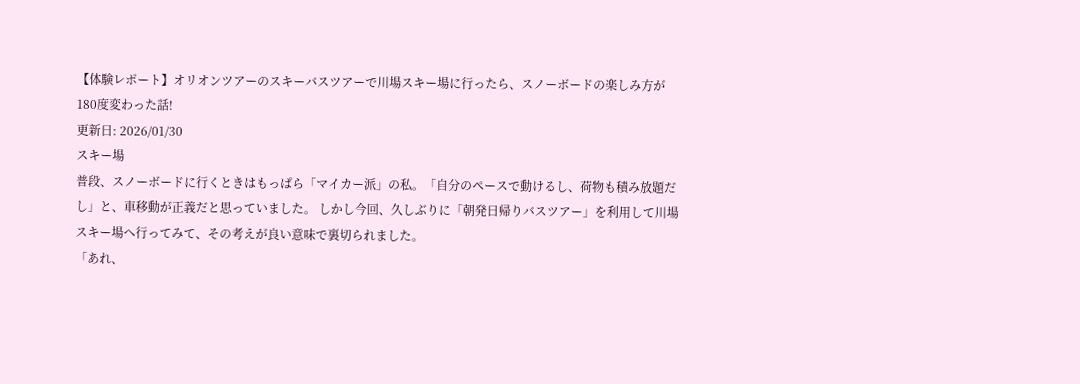【体験レポート】オリオンツアーのスキーバスツアーで川場スキー場に行ったら、スノーボードの楽しみ方が180度変わった話!
更新日: 2026/01/30
スキー場
普段、スノーボードに行くときはもっぱら「マイカー派」の私。「自分のペースで動けるし、荷物も積み放題だし」と、車移動が正義だと思っていました。 しかし今回、久しぶりに「朝発日帰りバスツアー」を利用して川場スキー場へ行ってみて、その考えが良い意味で裏切られました。
「あれ、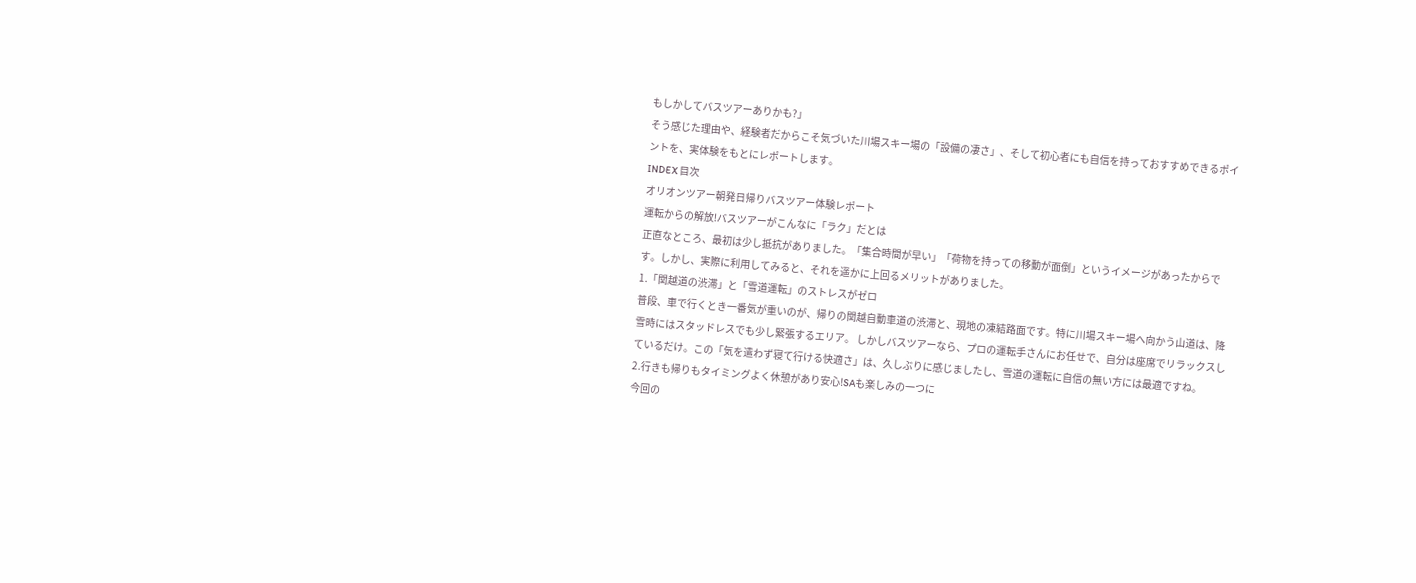もしかしてバスツアーありかも?」
そう感じた理由や、経験者だからこそ気づいた川場スキー場の「設備の凄さ」、そして初心者にも自信を持っておすすめできるポイントを、実体験をもとにレポートします。
INDEX 目次
オリオンツアー朝発日帰りバスツアー体験レポート
運転からの解放!バスツアーがこんなに「ラク」だとは
正直なところ、最初は少し抵抗がありました。「集合時間が早い」「荷物を持っての移動が面倒」というイメージがあったからです。しかし、実際に利用してみると、それを遥かに上回るメリットがありました。
1.「関越道の渋滞」と「雪道運転」のストレスがゼロ
普段、車で行くとき一番気が重いのが、帰りの関越自動車道の渋滞と、現地の凍結路面です。特に川場スキー場へ向かう山道は、降雪時にはスタッドレスでも少し緊張するエリア。 しかしバスツアーなら、プロの運転手さんにお任せで、自分は座席でリラックスしているだけ。この「気を遣わず寝て行ける快適さ」は、久しぶりに感じましたし、雪道の運転に自信の無い方には最適ですね。
2.行きも帰りもタイミングよく休憩があり安心!SAも楽しみの一つに
今回の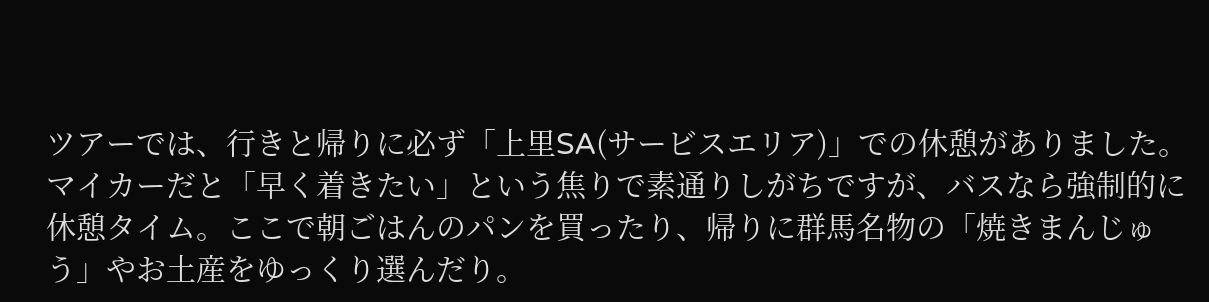ツアーでは、行きと帰りに必ず「上里SA(サービスエリア)」での休憩がありました。 マイカーだと「早く着きたい」という焦りで素通りしがちですが、バスなら強制的に休憩タイム。ここで朝ごはんのパンを買ったり、帰りに群馬名物の「焼きまんじゅう」やお土産をゆっくり選んだり。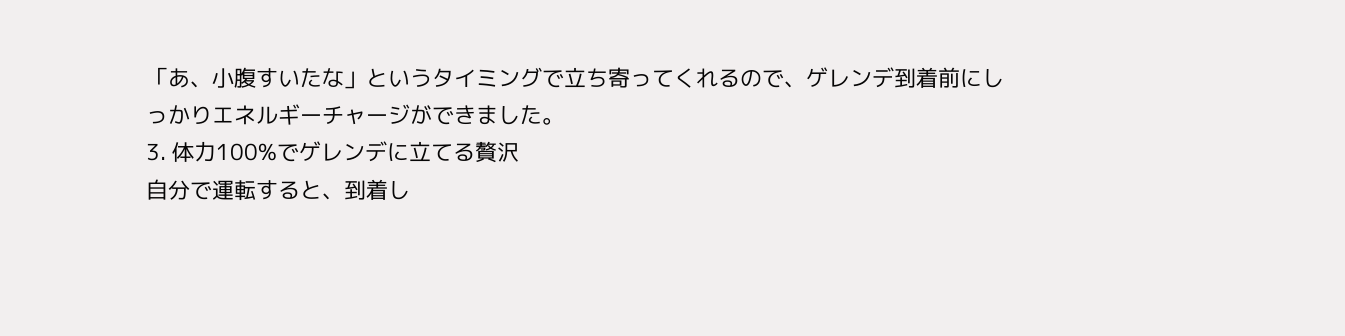「あ、小腹すいたな」というタイミングで立ち寄ってくれるので、ゲレンデ到着前にしっかりエネルギーチャージができました。
3. 体力100%でゲレンデに立てる贅沢
自分で運転すると、到着し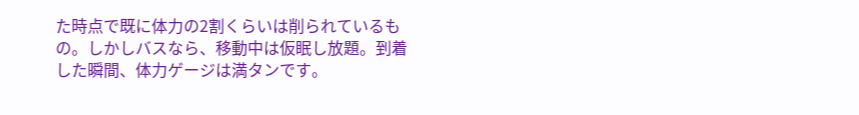た時点で既に体力の2割くらいは削られているもの。しかしバスなら、移動中は仮眠し放題。到着した瞬間、体力ゲージは満タンです。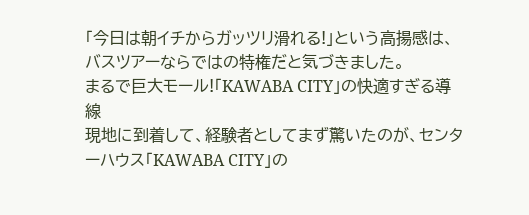「今日は朝イチからガッツリ滑れる!」という高揚感は、バスツアーならではの特権だと気づきました。
まるで巨大モール!「KAWABA CITY」の快適すぎる導線
現地に到着して、経験者としてまず驚いたのが、センターハウス「KAWABA CITY」の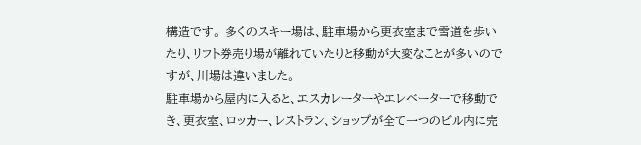構造です。 多くのスキー場は、駐車場から更衣室まで雪道を歩いたり、リフト券売り場が離れていたりと移動が大変なことが多いのですが、川場は違いました。
駐車場から屋内に入ると、エスカレーターやエレベーターで移動でき、更衣室、ロッカー、レストラン、ショップが全て一つのビル内に完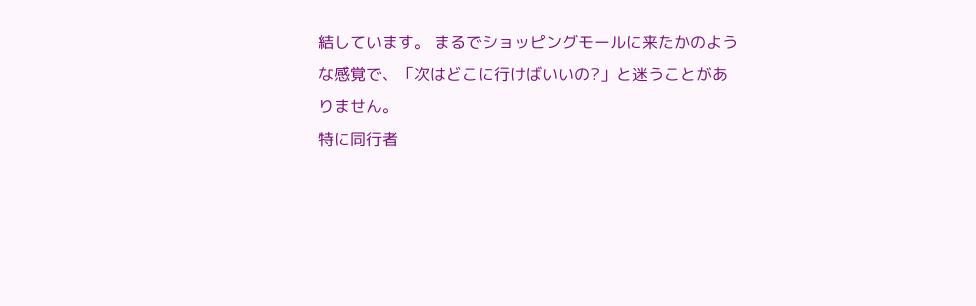結しています。 まるでショッピングモールに来たかのような感覚で、「次はどこに行けばいいの?」と迷うことがありません。
特に同行者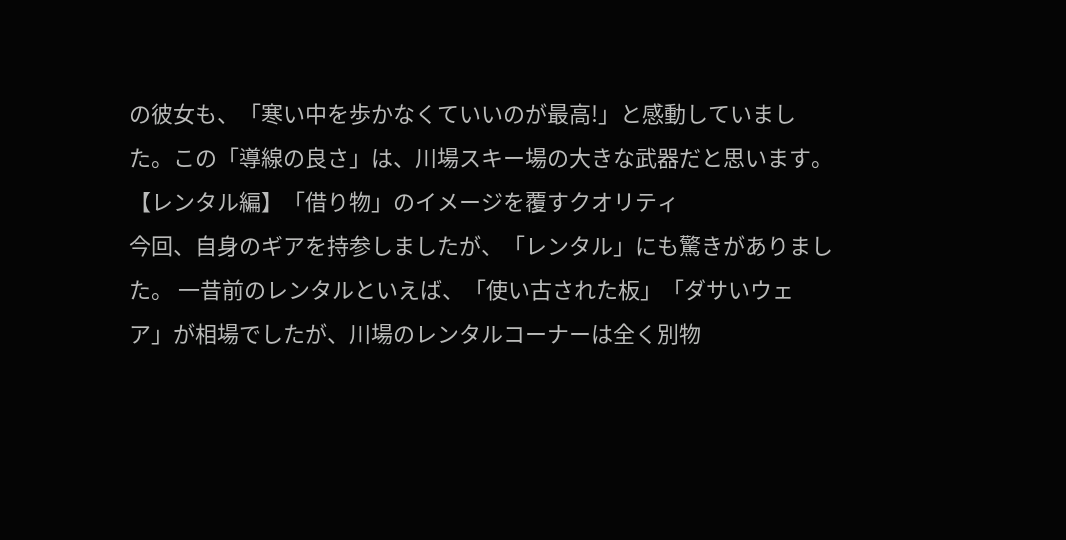の彼女も、「寒い中を歩かなくていいのが最高!」と感動していました。この「導線の良さ」は、川場スキー場の大きな武器だと思います。
【レンタル編】「借り物」のイメージを覆すクオリティ
今回、自身のギアを持参しましたが、「レンタル」にも驚きがありました。 一昔前のレンタルといえば、「使い古された板」「ダサいウェア」が相場でしたが、川場のレンタルコーナーは全く別物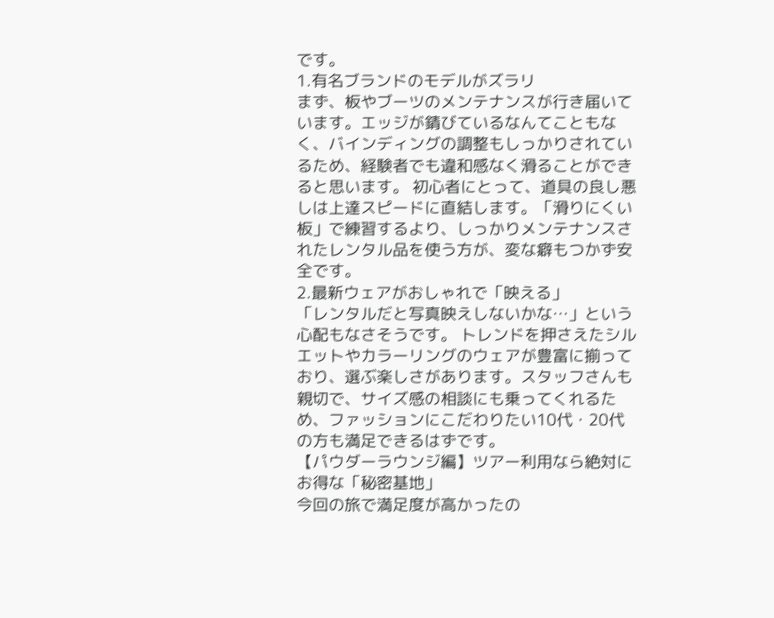です。
1.有名ブランドのモデルがズラリ
まず、板やブーツのメンテナンスが行き届いています。エッジが錆びているなんてこともなく、バインディングの調整もしっかりされているため、経験者でも違和感なく滑ることができると思います。 初心者にとって、道具の良し悪しは上達スピードに直結します。「滑りにくい板」で練習するより、しっかりメンテナンスされたレンタル品を使う方が、変な癖もつかず安全です。
2.最新ウェアがおしゃれで「映える」
「レンタルだと写真映えしないかな…」という心配もなさそうです。 トレンドを押さえたシルエットやカラーリングのウェアが豊富に揃っており、選ぶ楽しさがあります。スタッフさんも親切で、サイズ感の相談にも乗ってくれるため、ファッションにこだわりたい10代・20代の方も満足できるはずです。
【パウダーラウンジ編】ツアー利用なら絶対にお得な「秘密基地」
今回の旅で満足度が高かったの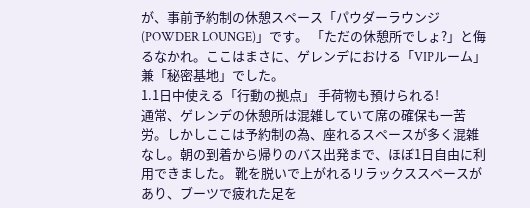が、事前予約制の休憩スペース「パウダーラウンジ(POWDER LOUNGE)」です。 「ただの休憩所でしょ?」と侮るなかれ。ここはまさに、ゲレンデにおける「VIPルーム」兼「秘密基地」でした。
1.1日中使える「行動の拠点」 手荷物も預けられる!
通常、ゲレンデの休憩所は混雑していて席の確保も一苦労。しかしここは予約制の為、座れるスペースが多く混雑なし。朝の到着から帰りのバス出発まで、ほぼ1日自由に利用できました。 靴を脱いで上がれるリラックススペースがあり、ブーツで疲れた足を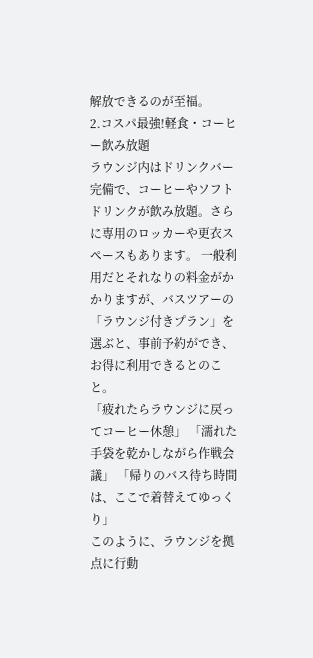解放できるのが至福。
2.コスパ最強!軽食・コーヒー飲み放題
ラウンジ内はドリンクバー完備で、コーヒーやソフトドリンクが飲み放題。さらに専用のロッカーや更衣スペースもあります。 一般利用だとそれなりの料金がかかりますが、バスツアーの「ラウンジ付きプラン」を選ぶと、事前予約ができ、お得に利用できるとのこと。
「疲れたらラウンジに戻ってコーヒー休憩」 「濡れた手袋を乾かしながら作戦会議」 「帰りのバス待ち時間は、ここで着替えてゆっくり」
このように、ラウンジを拠点に行動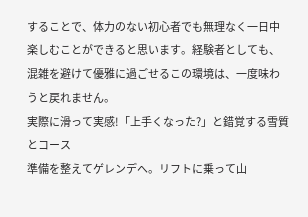することで、体力のない初心者でも無理なく一日中楽しむことができると思います。経験者としても、混雑を避けて優雅に過ごせるこの環境は、一度味わうと戻れません。
実際に滑って実感!「上手くなった?」と錯覚する雪質とコース
準備を整えてゲレンデへ。リフトに乗って山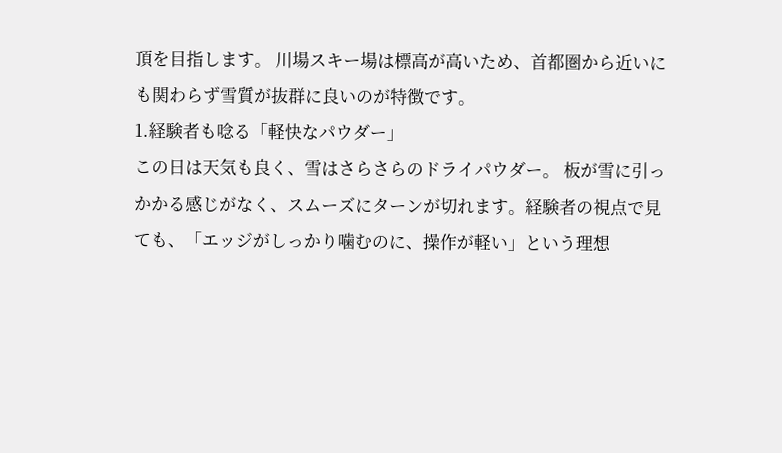頂を目指します。 川場スキー場は標高が高いため、首都圏から近いにも関わらず雪質が抜群に良いのが特徴です。
1.経験者も唸る「軽快なパウダー」
この日は天気も良く、雪はさらさらのドライパウダー。 板が雪に引っかかる感じがなく、スムーズにターンが切れます。経験者の視点で見ても、「エッジがしっかり噛むのに、操作が軽い」という理想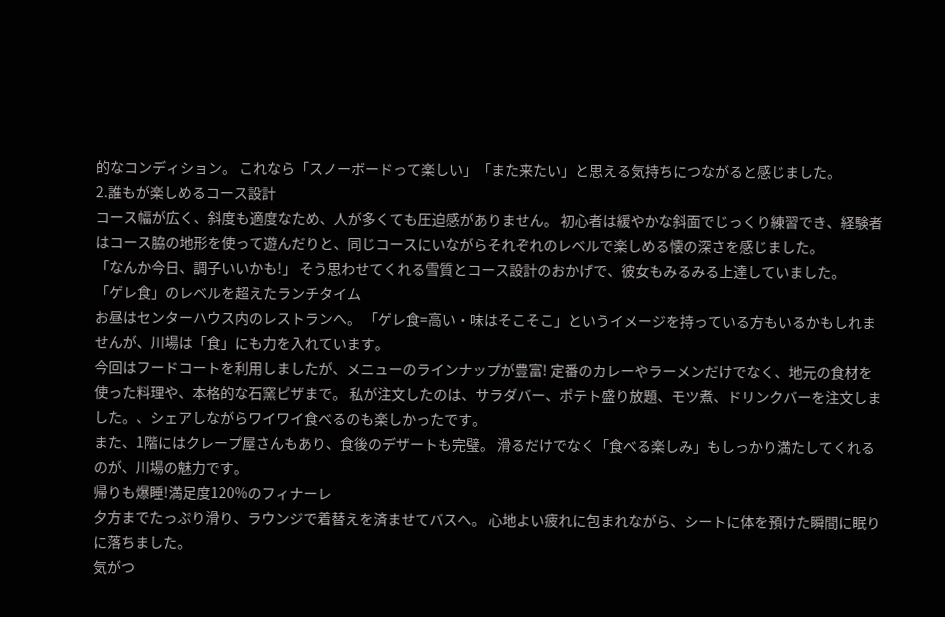的なコンディション。 これなら「スノーボードって楽しい」「また来たい」と思える気持ちにつながると感じました。
2.誰もが楽しめるコース設計
コース幅が広く、斜度も適度なため、人が多くても圧迫感がありません。 初心者は緩やかな斜面でじっくり練習でき、経験者はコース脇の地形を使って遊んだりと、同じコースにいながらそれぞれのレベルで楽しめる懐の深さを感じました。
「なんか今日、調子いいかも!」 そう思わせてくれる雪質とコース設計のおかげで、彼女もみるみる上達していました。
「ゲレ食」のレベルを超えたランチタイム
お昼はセンターハウス内のレストランへ。 「ゲレ食=高い・味はそこそこ」というイメージを持っている方もいるかもしれませんが、川場は「食」にも力を入れています。
今回はフードコートを利用しましたが、メニューのラインナップが豊富! 定番のカレーやラーメンだけでなく、地元の食材を使った料理や、本格的な石窯ピザまで。 私が注文したのは、サラダバー、ポテト盛り放題、モツ煮、ドリンクバーを注文しました。、シェアしながらワイワイ食べるのも楽しかったです。
また、1階にはクレープ屋さんもあり、食後のデザートも完璧。 滑るだけでなく「食べる楽しみ」もしっかり満たしてくれるのが、川場の魅力です。
帰りも爆睡!満足度120%のフィナーレ
夕方までたっぷり滑り、ラウンジで着替えを済ませてバスへ。 心地よい疲れに包まれながら、シートに体を預けた瞬間に眠りに落ちました。
気がつ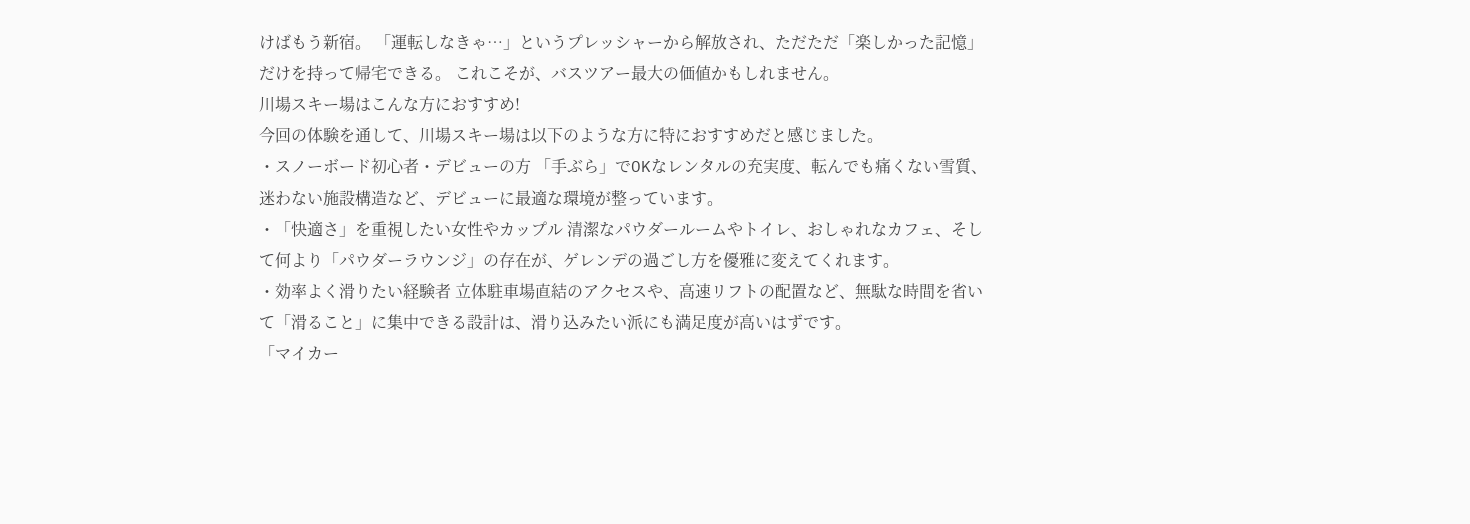けばもう新宿。 「運転しなきゃ…」というプレッシャーから解放され、ただただ「楽しかった記憶」だけを持って帰宅できる。 これこそが、バスツアー最大の価値かもしれません。
川場スキー場はこんな方におすすめ!
今回の体験を通して、川場スキー場は以下のような方に特におすすめだと感じました。
・スノーボード初心者・デビューの方 「手ぶら」でOKなレンタルの充実度、転んでも痛くない雪質、迷わない施設構造など、デビューに最適な環境が整っています。
・「快適さ」を重視したい女性やカップル 清潔なパウダールームやトイレ、おしゃれなカフェ、そして何より「パウダーラウンジ」の存在が、ゲレンデの過ごし方を優雅に変えてくれます。
・効率よく滑りたい経験者 立体駐車場直結のアクセスや、高速リフトの配置など、無駄な時間を省いて「滑ること」に集中できる設計は、滑り込みたい派にも満足度が高いはずです。
「マイカー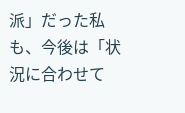派」だった私も、今後は「状況に合わせて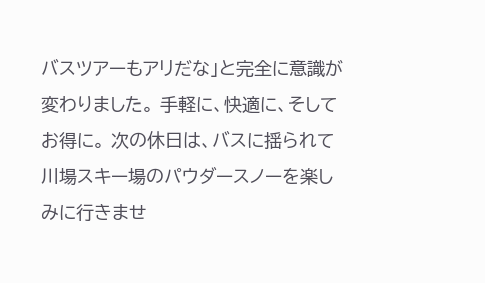バスツアーもアリだな」と完全に意識が変わりました。 手軽に、快適に、そしてお得に。 次の休日は、バスに揺られて川場スキー場のパウダースノーを楽しみに行きませ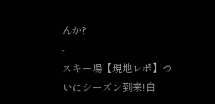んか?
-
スキー場【現地レポ】ついにシーズン到来!白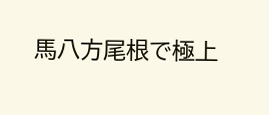馬八方尾根で極上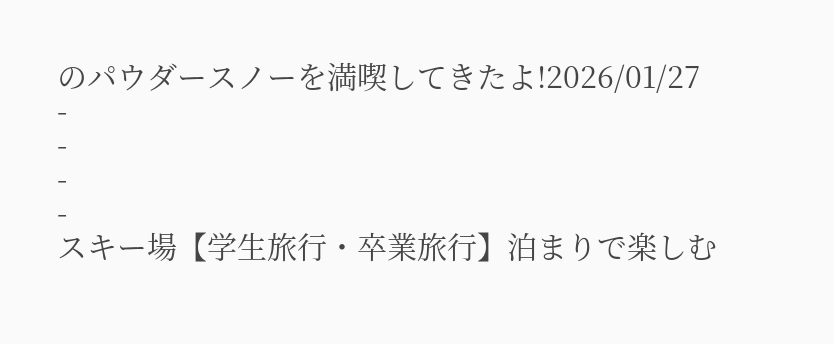のパウダースノーを満喫してきたよ!2026/01/27
-
-
-
-
スキー場【学生旅行・卒業旅行】泊まりで楽しむ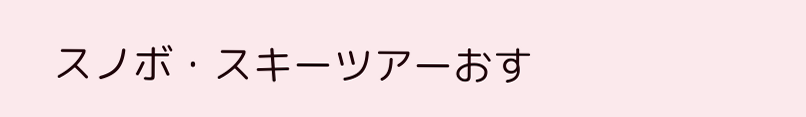スノボ・スキーツアーおす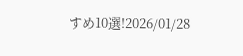すめ10選!2026/01/28